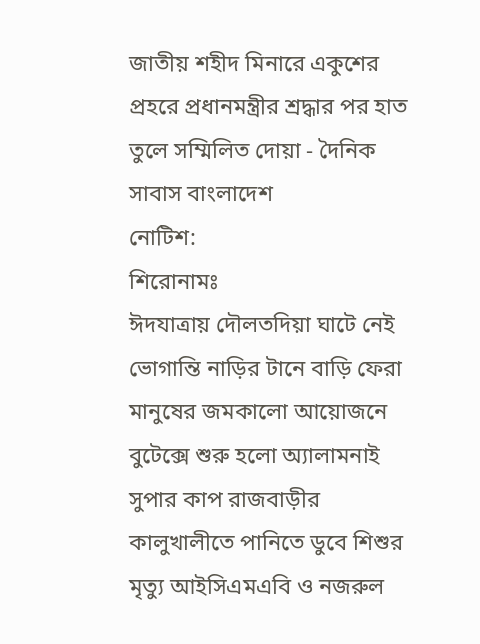জাতীয় শহীদ মিনারে একুশের প্রহরে প্রধানমন্ত্রীর শ্রদ্ধার পর হাত তুলে সম্মিলিত দোয়া - দৈনিক সাবাস বাংলাদেশ
নোটিশ:
শিরোনামঃ
ঈদযাত্রায় দৌলতদিয়া ঘাটে নেই ভোগান্তি নাড়ির টানে বাড়ি ফেরা মানুষের জমকালো আয়োজনে বুটেক্সে শুরু হলো অ্যালামনাই সুপার কাপ রাজবাড়ীর কালুখালীতে পানিতে ডুবে শিশুর মৃত্যু আইসিএমএবি ও নজরুল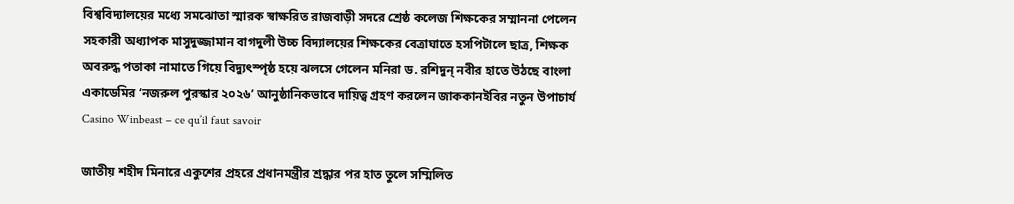বিশ্ববিদ্যালয়ের মধ্যে সমঝোতা স্মারক স্বাক্ষরিত রাজবাড়ী সদরে শ্রেষ্ঠ কলেজ শিক্ষকের সম্মাননা পেলেন সহকারী অধ্যাপক মাসুদুজ্জামান বাগদুলী উচ্চ বিদ্যালয়ের শিক্ষকের বেত্রাঘাতে হসপিটালে ছাত্র, শিক্ষক অবরুদ্ধ পতাকা নামাতে গিয়ে বিদ্যুৎস্পৃষ্ঠ হয়ে ঝলসে গেলেন মনিরা ড. রশিদুন্ নবীর হাতে উঠছে বাংলা একাডেমির ‘নজরুল পুরস্কার ২০২৬’ আনুষ্ঠানিকভাবে দায়িত্ব গ্রহণ করলেন জাককানইবির নতুন উপাচার্য Casino Winbeast – ce qu’il faut savoir

জাতীয় শহীদ মিনারে একুশের প্রহরে প্রধানমন্ত্রীর শ্রদ্ধার পর হাত তুলে সম্মিলিত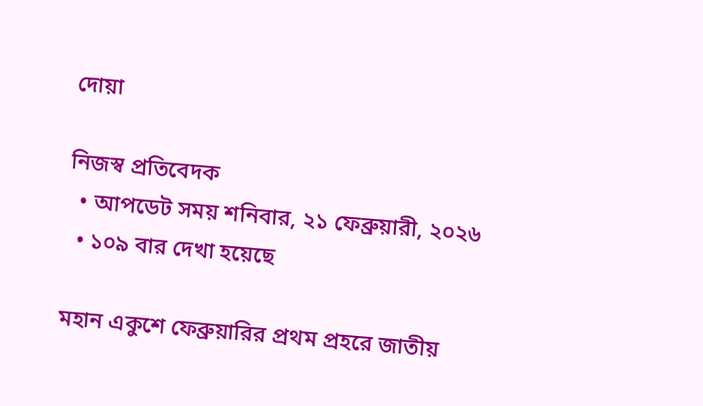দোয়া

নিজস্ব প্রতিবেদক
  • আপডেট সময় শনিবার, ২১ ফেব্রুয়ারী, ২০২৬
  • ১০৯ বার দেখা হয়েছে

মহান একুশে ফেব্রুয়ারির প্রথম প্রহরে জাতীয়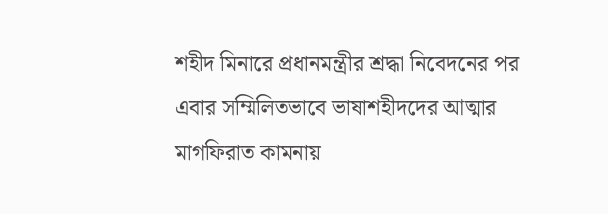শহীদ মিনারে প্রধানমন্ত্রীর শ্রদ্ধা নিবেদনের পর এবার সম্মিলিতভাবে ভাষাশহীদদের আত্মার মাগফিরাত কামনায়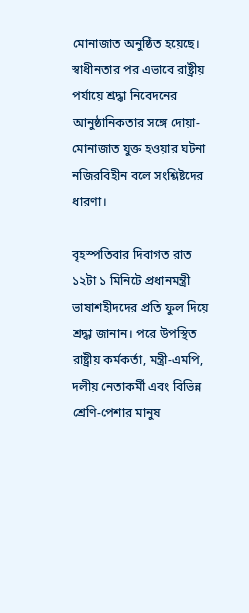মোনাজাত অনুষ্ঠিত হয়েছে। স্বাধীনতার পর এভাবে রাষ্ট্রীয় পর্যায়ে শ্রদ্ধা নিবেদনের আনুষ্ঠানিকতার সঙ্গে দোয়া-মোনাজাত যুক্ত হওয়ার ঘটনা নজিরবিহীন বলে সংশ্লিষ্টদের ধারণা।

বৃহস্পতিবার দিবাগত রাত ১২টা ১ মিনিটে প্রধানমন্ত্রী ভাষাশহীদদের প্রতি ফুল দিয়ে শ্রদ্ধা জানান। পরে উপস্থিত রাষ্ট্রীয় কর্মকর্তা, মন্ত্রী-এমপি, দলীয় নেতাকর্মী এবং বিভিন্ন শ্রেণি-পেশার মানুষ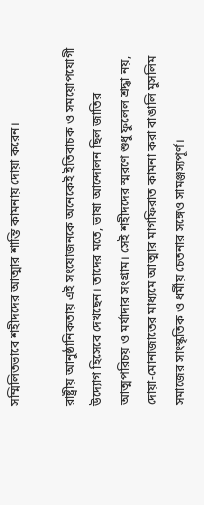সম্মিলিতভাবে শহীদদের আত্মার শান্তি কামনায় দোয়া করেন।

রাষ্ট্রীয় আনুষ্ঠানিকতায় এই সংযোজনকে অনেকেই ইতিবাচক ও সময়োপযোগী উদ্যোগ হিসেবে দেখছেন। তাদের মতে, ভাষা আন্দোলন ছিল জাতির আত্মপরিচয় ও মর্যাদার সংগ্রাম। সেই শহীদদের স্মরণে শুধু ফুলেল শ্রদ্ধা নয়, দোয়া-মোনাজাতের মাধ্যমে আত্মার মাগফিরাত কামনা করা বাঙালি মুসলিম সমাজের সাংস্কৃতিক ও ধর্মীয় চেতনার সঙ্গেও সামঞ্জস্যপূর্ণ।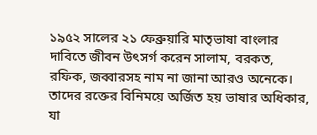১৯৫২ সালের ২১ ফেব্রুয়ারি মাতৃভাষা বাংলার দাবিতে জীবন উৎসর্গ করেন সালাম, বরকত, রফিক, জব্বারসহ নাম না জানা আরও অনেকে। তাদের রক্তের বিনিময়ে অর্জিত হয় ভাষার অধিকার, যা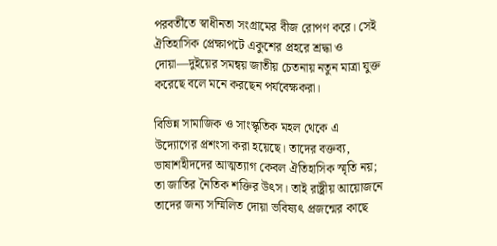পরবর্তীতে স্বাধীনতা সংগ্রামের বীজ রোপণ করে। সেই ঐতিহাসিক প্রেক্ষাপটে একুশের প্রহরে শ্রদ্ধা ও দোয়া—দুইয়ের সমন্বয় জাতীয় চেতনায় নতুন মাত্রা যুক্ত করেছে বলে মনে করছেন পর্যবেক্ষকরা।

বিভিন্ন সামাজিক ও সাংস্কৃতিক মহল থেকে এ উদ্যোগের প্রশংসা করা হয়েছে। তাদের বক্তব্য, ভাষাশহীদদের আত্মত্যাগ কেবল ঐতিহাসিক স্মৃতি নয়; তা জাতির নৈতিক শক্তির উৎস। তাই রাষ্ট্রীয় আয়োজনে তাদের জন্য সম্মিলিত দোয়া ভবিষ্যৎ প্রজন্মের কাছে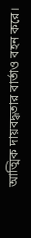আত্মিক দায়বদ্ধতার বার্তাও বহন করে।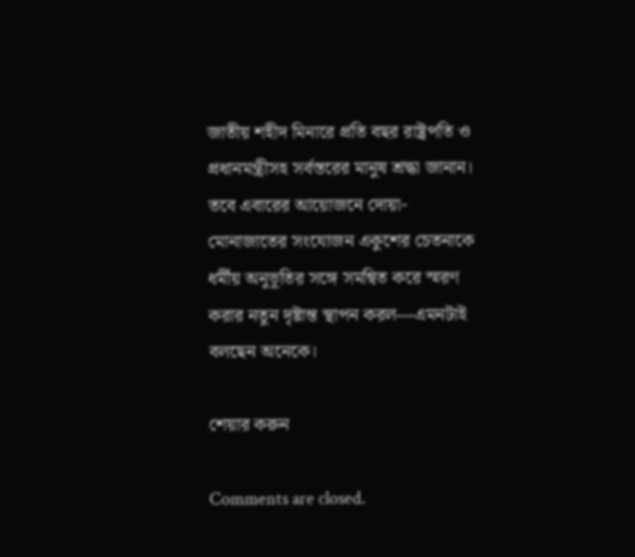জাতীয় শহীদ মিনারে প্রতি বছর রাষ্ট্রপতি ও প্রধানমন্ত্রীসহ সর্বস্তরের মানুষ শ্রদ্ধা জানান। তবে এবারের আয়োজনে দোয়া-মোনাজাতের সংযোজন একুশের চেতনাকে ধর্মীয় অনুভূতির সঙ্গে সমন্বিত করে স্মরণ করার নতুন দৃষ্টান্ত স্থাপন করল—এমনটাই বলছেন অনেকে।

শেয়ার করুন

Comments are closed.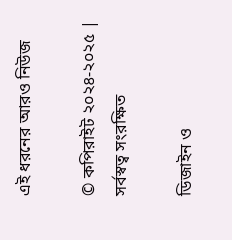এই ধরনের আরও নিউজ

© কপিরাইট ২০২৪-২০২৫ | সর্বস্বত্ব সংরক্ষিত

ডিজাইন ও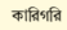কারিগরি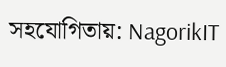সহযোগিতায়: NagorikIT